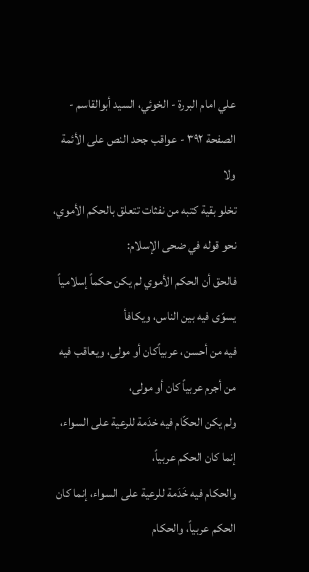علي امام البررة - الخوئي، السيد أبوالقاسم - الصفحة ٣٩٢ - عواقب جحد النص على الأئمة
ولا
تخلو بقية کتبه من نفثات تتعلق بالحکم الأموي، نحو قوله في ضحى الإسلام:
فالحق أن الحکم الأموي لم يکن حکماً إسلامياً يسوّى فيه بين الناس، ويکافأ
فيه من أحسن، عربياًکان أو مولى، ويعاقب فيه من أجرم عربياً کان أو مولى،
ولم يکن الحکّام فيه خدَمة للرعية على السواء، إنما کان الحکم عربياً،
والحکام فيه خَدَمة للرعية على السواء، إنما کان الحکم عربياً، والحکام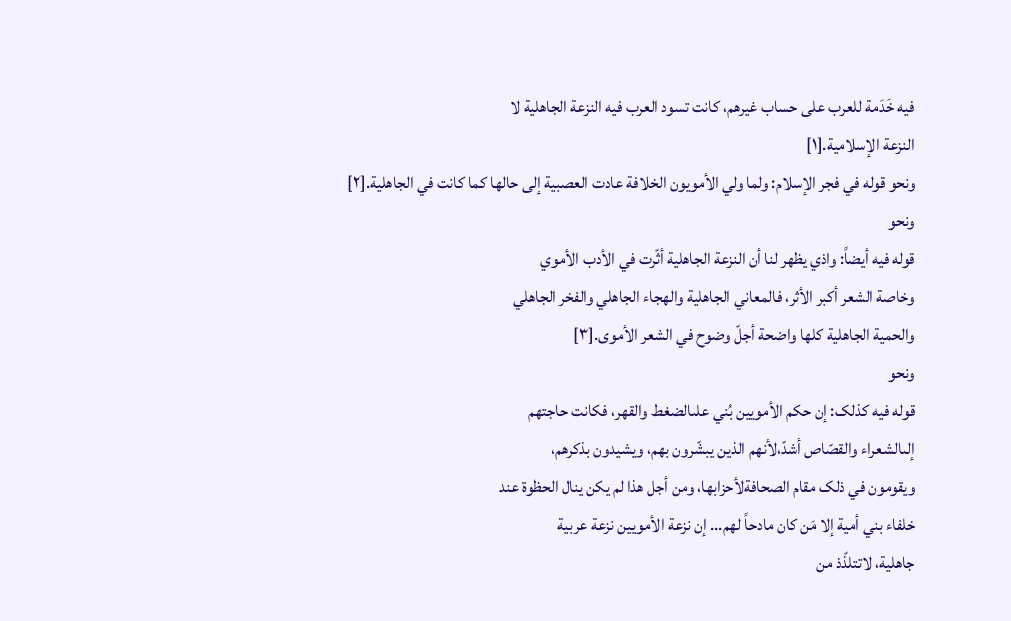فيه خَدَمة للعرب على حساب غيرهم، کانت تسود العرب فيه النزعة الجاهلية لا
النزعة الإسلامية.[١]
ونحو قوله في فجر الإسلام: ولما ولي الأمويون الخلافة عادت العصبية إلى حالها کما کانت في الجاهلية.[٢]
ونحو
قوله فيه أيضاً: واذي يظهر لنا أن النزعة الجاهلية أثّرت في الأدب الأموي
وخاصة الشعر أکبر الأثر، فالمعاني الجاهلية والهجاء الجاهلي والفخر الجاهلي
والحمية الجاهلية کلها واضحة أجلّ وضوح في الشعر الأموى.[٣]
ونحو
قوله فيه کذلک: إن حکم الأمويين بُني علىالضغط والقهر، فکانت حاجتهم
إلىالشعراء والقصّاص أشدّ،لأنهم الذين يبشّرون بهم، ويشيدون بذکرهم،
ويقومون في ذلک مقام الصحافةلأحزابها، ومن أجل هذا لم يکن ينال الحظوة عند
خلفاء بني أمية إلا مَن کان مادحاً لهم... إن نزعة الأمويين نزعة عربية
جاهلية، لاتتلذّذ من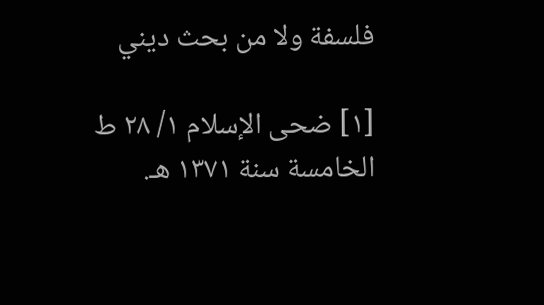فلسفة ولا من بحث ديني

[١] ضحى الإسلام ١/ ٢٨ ط الخامسة سنة ١٣٧١ هـ.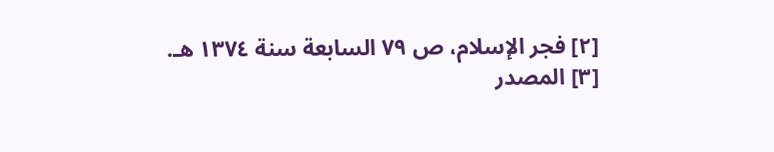[٢] فجر الإسلام، ص ٧٩ السابعة سنة ١٣٧٤ هـ.
[٣] المصدر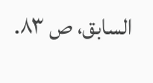السابق، ص ٨٣.